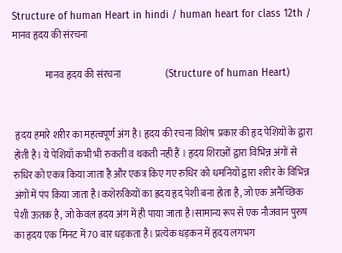Structure of human Heart in hindi / human heart for class 12th / मानव हृदय की संरचना

                 मानव हृदय की संरचना                       (Structure of human Heart)


 हृदय हमारे शरीर का महत्वपूर्ण अंग है। हृदय की रचना विशेष  प्रकार की हृद पेशियों के द्वारा होती है। ये पेशियाँ कभी भी रुकती व थकती नही हैं । हृदय शिराओं द्वारा विभिन्न अंगों से रुधिर को एकत्र किया जाता है और एकत्र किए गए रुधिर को धमनियों द्वारा शरीर के विभिन्न अंगों में पंप किया जाता है।कशेरुकियों का ह्रदय हृद पेशी बना होता है, जो एक अनैच्छिक पेशी ऊतक है, जो केवल ह्रदय अंग में ही पाया जाता है।सामान्य रूप से एक नौजवान पुरुष का हृदय एक मिनट में 70 बार धड़कता है। प्रत्येक धड़कन में हृदय लगभग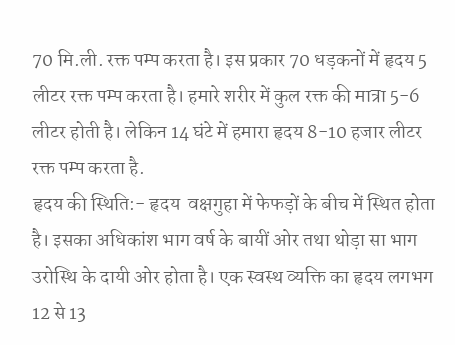70 मि.ली. रक्त पम्प करता है। इस प्रकार 70 धड़कनों में हृदय 5 लीटर रक्त पम्प करता है। हमारे शरीर में कुल रक्त की मात्रा 5-6 लीटर होती है। लेकिन 14 घंटे में हमारा हृदय 8-10 हजार लीटर रक्त पम्प करता है.
हृदय की स्थिति:- हृदय  वक्षगुहा में फेफड़ों के बीच में स्थित होता है। इसका अधिकांश भाग वर्ष के बायीं ओर तथा थोड़ा सा भाग उरोस्थि के दायी ओर होता है। एक स्वस्थ व्यक्ति का हृदय लगभग 12 से 13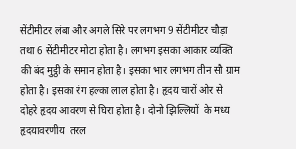सेंटीमीटर लंबा और अगले सिरे पर लगभग 9 सेंटीमीटर चौड़ा तथा 6 सेंटीमीटर मोटा होता है। लगभग इसका आकार व्यक्ति की बंद मुट्ठी के समान होता है। इसका भार लगभग तीन सौ ग्राम होता है। इसका रंग हल्का लाल होता है। हृदय चारों ओर से दोहरे हृदय आवरण से घिरा होता है। दोनो झिल्लियों  के मध्य हृदयावरणीय  तरल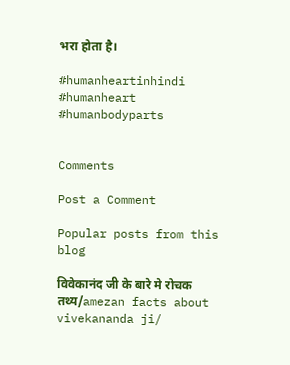भरा होता है।

#humanheartinhindi
#humanheart
#humanbodyparts


Comments

Post a Comment

Popular posts from this blog

विवेकानंद जी के बारे मे रोचक तथ्य/amezan facts about vivekananda ji/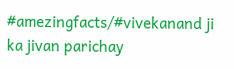#amezingfacts/#vivekanand ji ka jivan parichay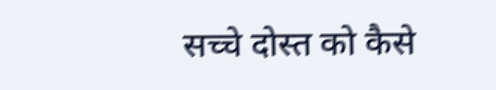सच्चे दोस्त को कैसे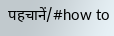पहचानें/#how to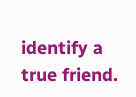identify a true friend.